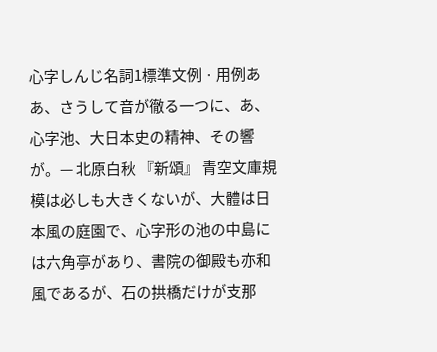心字しんじ名詞1標準文例 · 用例ああ、さうして音が徹る一つに、あ、心字池、大日本史の精神、その響が。— 北原白秋 『新頌』 青空文庫規模は必しも大きくないが、大體は日本風の庭園で、心字形の池の中島には六角亭があり、書院の御殿も亦和風であるが、石の拱橋だけが支那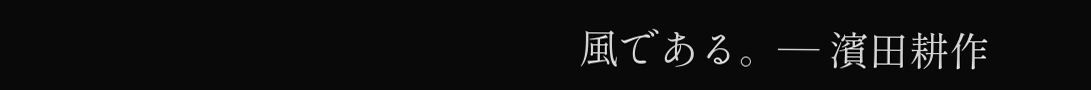風である。— 濱田耕作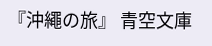『沖繩の旅』 青空文庫